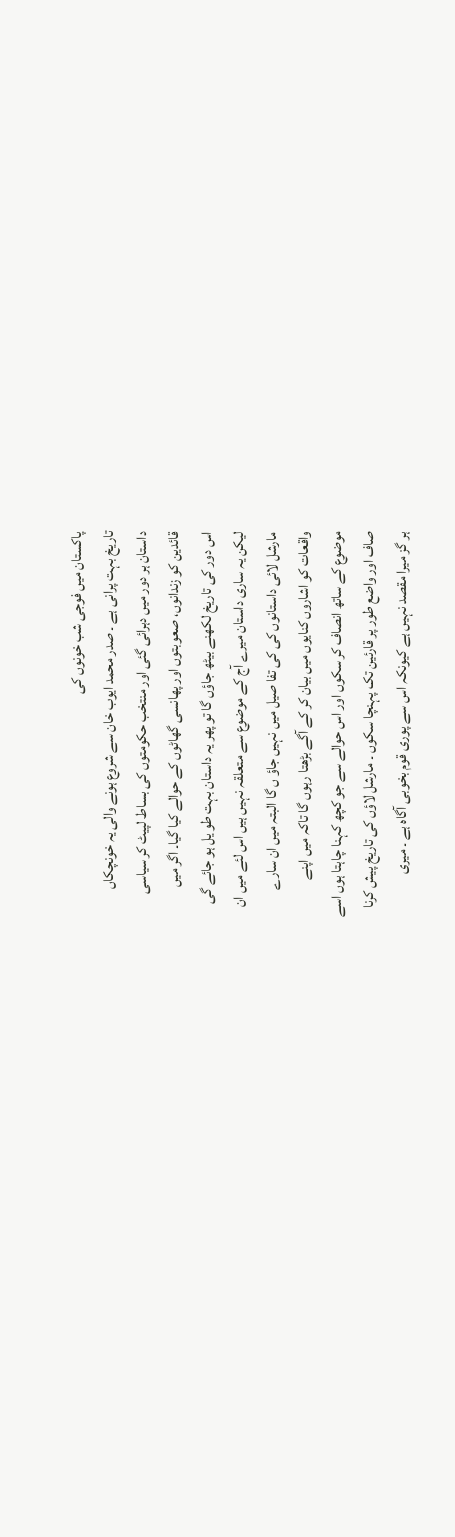پاکستان میں فوجی شب خونوں کی
تاریخ بہت پرانی ہے ۔ صدر محمد ایوب خان سے شروع ہونے والی یہ خونچکاں
داستان ہر دور میں دہرائی گئی اور منتخب حکومتوں کی بساط لپیٹ کر سیاسی
قائدین کو زندانوں، صعوبتوں اور پھانسی گھاٹوں کے حوالے کیا گیا۔ اگر میں
اس دور کی تاریخ لکھنے بیٹھ جاؤں گا تو پھر یہ داستان بہت طو یل ہو جائے گی
لیکن یہ ساری داستان میرے آج کے موضوع سے متعلقہ نہیں ہیں اس لئے میں ان
مارشل لائی داستانوں کی کی تفا صیل میں نہیں جاؤ ں گا البتہ میں ان سارے
واقعات کو اشاروں کنایوں میں بیان کر کے آگے بڑھتا رہوں گا تاکہ میں اپنے
موضوع کے ساتھ انصاف کر سکوں اور اس حوالے سے جو کچھ کہنا چاہتا ہوں اسے
صاف اور واضع طور پر قارئین تک پہنچا سکوں ۔ مارشل لاؤں کی تاریخ پیش کرنا
ہر گز میرا مقصد نہیں ہے کیونکہ اس سے پوری قوم بخوبی آگاہ ہے ۔ میری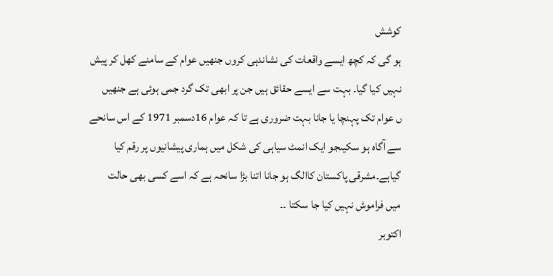کوشش
ہو گی کہ کچھ ایسے واقعات کی نشاندہی کروں جنھیں عوام کے سامنے کھل کر پیش
نہیں کیا گیا۔ بہت سے ایسے حقائق ہیں جن پر ابھی تک گرد جمی ہوئی ہے جنھیں
ں عوام تک پہنچا یا جانا بہت ضروری ہے تا کہ عوام 16دسمبر 1971 کے اس سانحے
سے آگاہ ہو سکیںجو ایک انمٹ سیاہی کی شکل میں ہماری پیشانیوں پر رقم کیا
گیاہے۔مشرقی پاکستان کاالگ ہو جانا اتنا بڑا سانحہ ہے کہ اسے کسی بھی حالت
میں فراموش نہیں کیا جا سکتا ۔۔
اکتوبر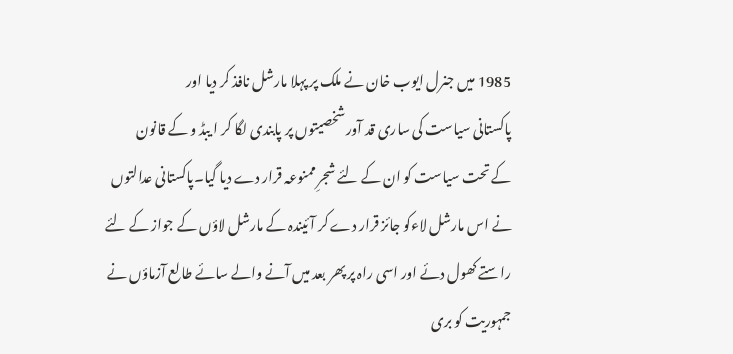1985 میں جنرل ایوب خان نے ملک پر پہلا مارشل نافذ کر دیا اور
پاکستانی سیاست کی ساری قد آور شخصیتوں پر پابندی لگا کر ا یبڈ و کے قانون
کے تحت سیاست کو ان کے لئے شجرِ ممنوعہ قرار دے دیا گیا۔پاکستانی عدالتوں
نے اس مارشل لاءکو جائز قرار دے کر آئیندہ کے مارشل لاؤں کے جواز کے لئے
راستے کھول دئے اور اسی راہ پر پھر بعد میں آنے والے سائے طالع آزماؤں نے
جمہوریت کو بری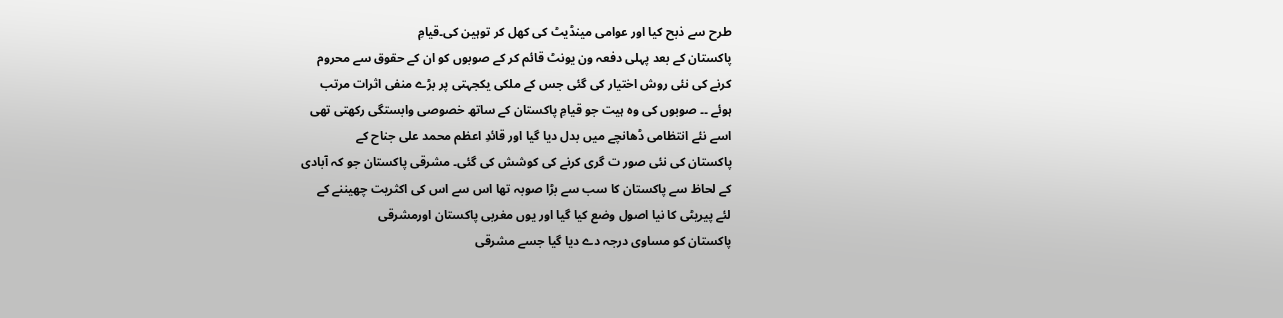طرح سے ذبح کیا اور عوامی مینڈیٹ کی کھل کر توہین کی۔قیامِ
پاکستان کے بعد پہلی دفعہ ون یونٹ قائم کر کے صوبوں کو ان کے حقوق سے محروم
کرنے کی نئی روش اختیار کی گئی جس کے ملکی یکجہتی پر بڑے منفی اثرات مرتب
ہوئے ۔۔ صوبوں کی وہ ہیت جو قیامِ پاکستان کے ساتھ خصوصی وابستگی رکھتی تھی
اسے نئے انتظامی ڈھانچے میں بدل دیا گیا اور قائدِ اعظم محمد علی جناح کے
پاکستان کی نئی صور ت گری کرنے کی کوشش کی گئی۔ مشرقی پاکستان جو کہ آبادی
کے لحاظ سے پاکستان کا سب سے بڑا صوبہ تھا اس سے اس کی اکثریت چھیننے کے
لئے پیریٹی کا نیا اصول وضع کیا گیا اور یوں مغربی پاکستان اورمشرقی
پاکستان کو مساوی درجہ دے دیا گیا جسے مشرقی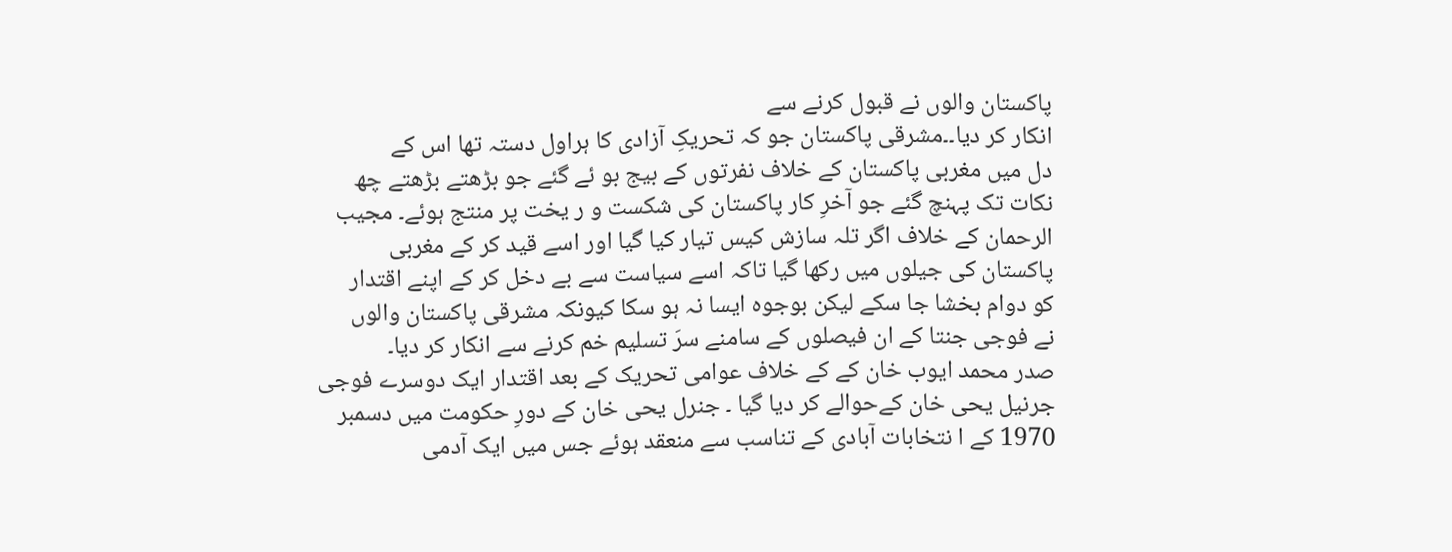پاکستان والوں نے قبول کرنے سے
انکار کر دیا۔۔مشرقی پاکستان جو کہ تحریکِ آزادی کا ہراول دستہ تھا اس کے
دل میں مغربی پاکستان کے خلاف نفرتوں کے بیج بو ئے گئے جو بڑھتے بڑھتے چھ
نکات تک پہنچ گئے جو آخرِ کار پاکستان کی شکست و ر یخت پر منتج ہوئے۔ مجیب
الرحمان کے خلاف اگر تلہ سازش کیس تیار کیا گیا اور اسے قید کر کے مغربی
پاکستان کی جیلوں میں رکھا گیا تاکہ اسے سیاست سے بے دخل کر کے اپنے اقتدار
کو دوام بخشا جا سکے لیکن بوجوہ ایسا نہ ہو سکا کیونکہ مشرقی پاکستان والوں
نے فوجی جنتا کے ان فیصلوں کے سامنے سرَ تسلیم خم کرنے سے انکار کر دیا۔
صدر محمد ایوب خان کے کے خلاف عوامی تحریک کے بعد اقتدار ایک دوسرے فوجی
جرنیل یحی خان کےحوالے کر دیا گیا ۔ جنرل یحی خان کے دورِ حکومت میں دسمبر
1970 کے ا نتخابات آبادی کے تناسب سے منعقد ہوئے جس میں ایک آدمی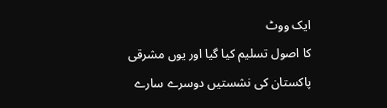ایک ووٹ
کا اصول تسلیم کیا گیا اور یوں مشرقی پاکستان کی نشستیں دوسرے سارے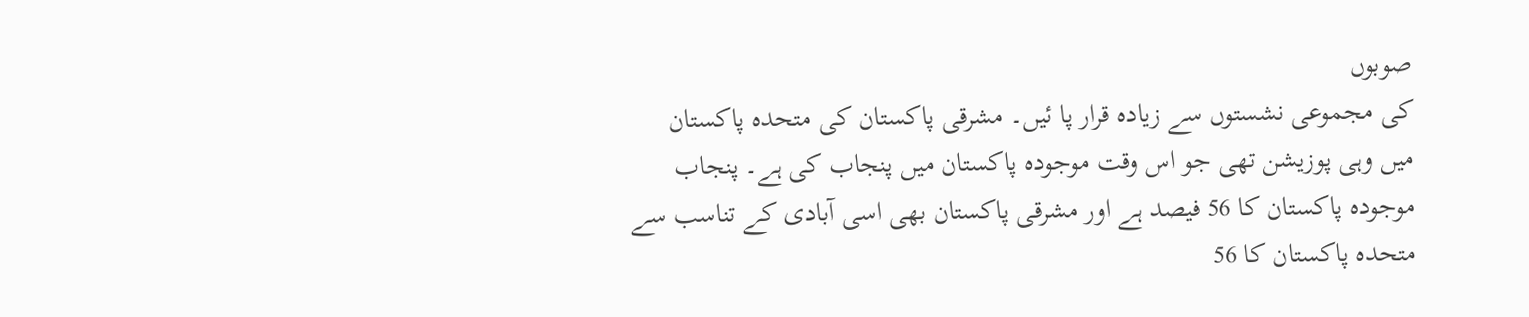صوبوں
کی مجموعی نشستوں سے زیادہ قرار پا ئیں۔ مشرقی پاکستان کی متحدہ پاکستان
میں وہی پوزیشن تھی جو اس وقت موجودہ پاکستان میں پنجاب کی ہے۔ پنجاب
موجودہ پاکستان کا 56 فیصد ہے اور مشرقی پاکستان بھی اسی آبادی کے تناسب سے
متحدہ پاکستان کا 56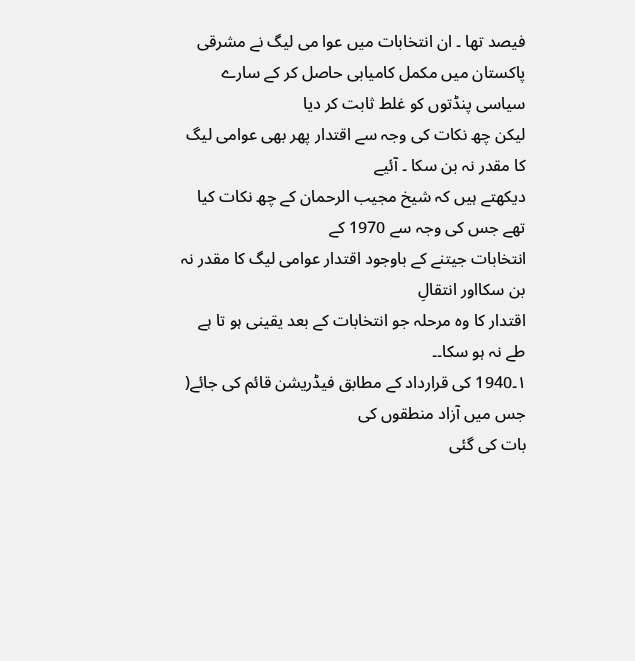فیصد تھا ۔ ان انتخابات میں عوا می لیگ نے مشرقی
پاکستان میں مکمل کامیابی حاصل کر کے سارے سیاسی پنڈتوں کو غلط ثابت کر دیا
لیکن چھ نکات کی وجہ سے اقتدار پھر بھی عوامی لیگ کا مقدر نہ بن سکا ۔ آئیے
دیکھتے ہیں کہ شیخ مجیب الرحمان کے چھ نکات کیا تھے جس کی وجہ سے 1970 کے
انتخابات جیتنے کے باوجود اقتدار عوامی لیگ کا مقدر نہ بن سکااور انتقالِ
اقتدار کا وہ مرحلہ جو انتخابات کے بعد یقینی ہو تا ہے طے نہ ہو سکا۔۔
۱۔1940 کی قرارداد کے مطابق فیڈریشن قائم کی جائے( جس میں آزاد منطقوں کی
بات کی گئی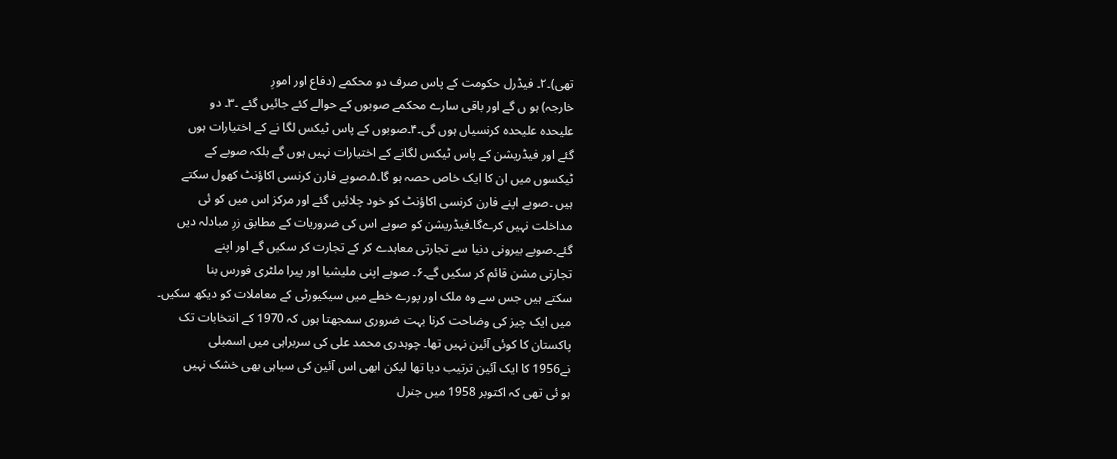تھی)۔۲۔ فیڈرل حکومت کے پاس صرف دو محکمے (دفاع اور امورِ
خارجہ) ہو ں گے اور باقی سارے محکمے صوبوں کے حوالے کئے جائیں گئے ۔۳۔ دو
علیحدہ علیحدہ کرنسیاں ہوں گی۔۴۔صوبوں کے پاس ٹیکس لگا نے کے اختیارات ہوں
گئے اور فیڈریشن کے پاس ٹیکس لگانے کے اختیارات نہیں ہوں گے بلکہ صوبے کے
ٹیکسوں میں ان کا ایک خاص حصہ ہو گا۔۵۔صوبے فارن کرنسی اکاؤنٹ کھول سکتے
ہیں ۔صوبے اپنے فارن کرنسی اکاؤنٹ کو خود چلائیں گئے اور مرکز اس میں کو ئی
مداخلت نہیں کرےگا۔فیڈریشن کو صوبے اس کی ضروریات کے مطابق زرِ مبادلہ دیں
گئے۔صوبے بیرونی دنیا سے تجارتی معاہدے کر کے تجارت کر سکیں گے اور اپنے
تجارتی مشن قائم کر سکیں گے۔۶۔ صوبے اپنی ملیشیا اور پیرا ملٹری فورس بنا
سکتے ہیں جس سے وہ ملک اور پورے خطے میں سیکیورٹی کے معاملات کو دیکھ سکیں۔
میں ایک چیز کی وضاحت کرنا بہت ضروری سمجھتا ہوں کہ 1970 کے انتخابات تک
پاکستان کا کوئی آئین نہیں تھا۔ چوہدری محمد علی کی سربراہی میں اسمبلی
نے1956 کا ایک آئین ترتیب دیا تھا لیکن ابھی اس آئین کی سیاہی بھی خشک نہیں
ہو ئی تھی کہ اکتوبر 1958 میں جنرل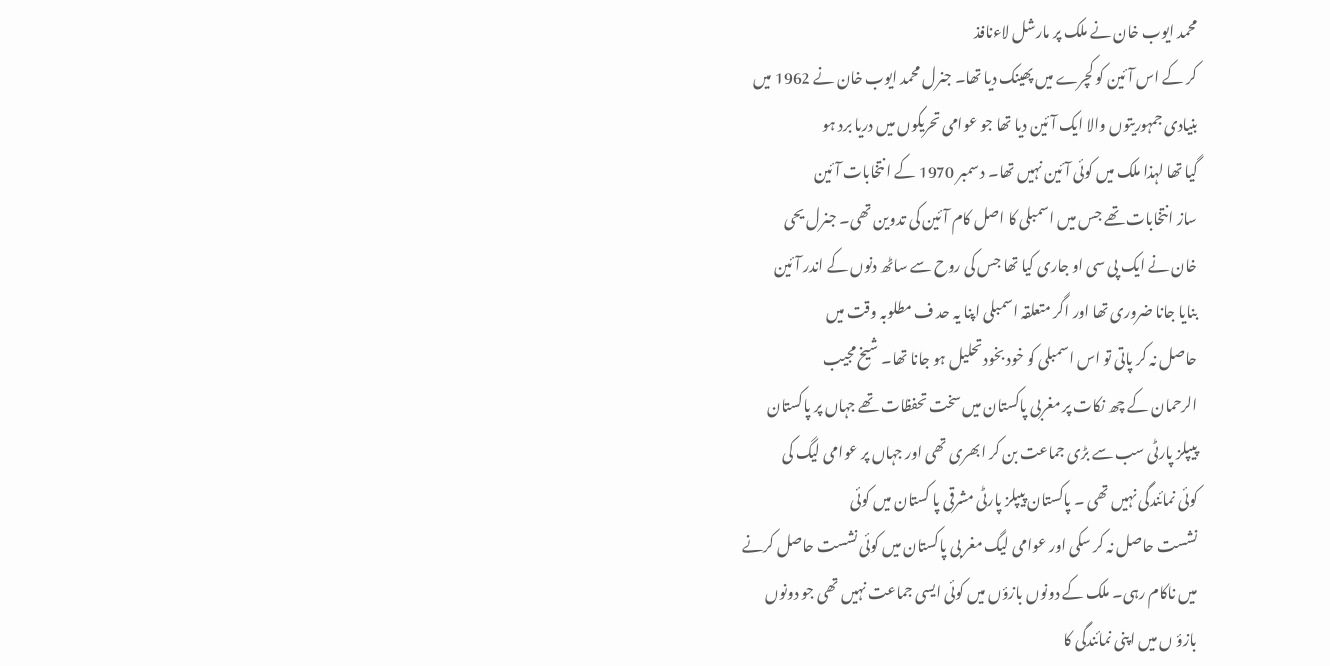محمد ایوب خان نے ملک پر مارشل لاءنافذ
کر کے اس آئین کو کچرے میں پھینک دیا تھا۔ جنرل محمد ایوب خان نے 1962 میں
بنیادی جمہوریتوں والا ایک آئین دیا تھا جو عوامی تحریکوں میں دریا برد ہو
گیا تھا لہذا ملک میں کوئی آئین نہیں تھا۔ د سمبر 1970 کے ا نتخابات آئین
ساز انتخابات تھے جس میں اسمبلی کا اصل کام آئین کی تدوین تھی۔ جنرل یحی
خان نے ایک پی سی او جاری کیا تھا جس کی روح سے ساٹھ دنوں کے اندر آئین
بنایا جانا ضروری تھا اور اگر متعلقہ اسمبلی اپنا یہ حد ف مطلوبہ وقت میں
حاصل نہ کر پاتی تو اس اسمبلی کو خود بخود تحلیل ہو جانا تھا۔ شیخ مجیب
الرحمان کے چھ نکات پر مغربی پاکستان میں سخت تحفظات تھے جہاں پر پاکستان
پیپلز پارٹی سب سے بڑی جماعت بن کر ابھری تھی اور جہاں پر عوامی لیگ کی
کوئی نمائندگی نہیں تھی ۔ پاکستان پیپلز پارٹی مشرقی پا کستان میں کوئی
نشست حاصل نہ کر سکی اور عوامی لیگ مغر بی پاکستان میں کوئی نشست حاصل کرنے
میں ناکام رہی۔ ملک کے دونوں بازؤں میں کوئی ایسی جماعت نہیں تھی جو دونوں
بازؤ ں میں اپنی نمائندگی کا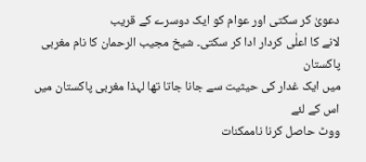دعویٰ کر سکتی اور عوام کو ایک دوسرے کے قریب
لانے کا اعلٰی کردار ادا کر سکتی۔ شیخ مجیب الرحمان کا نام مغربی پاکستان
میں ایک غدار کی حیثیت سے جانا جاتا تھا لہذا مغربی پاکستان میں اس کے لئے
ووٹ حاصل کرنا ناممکنات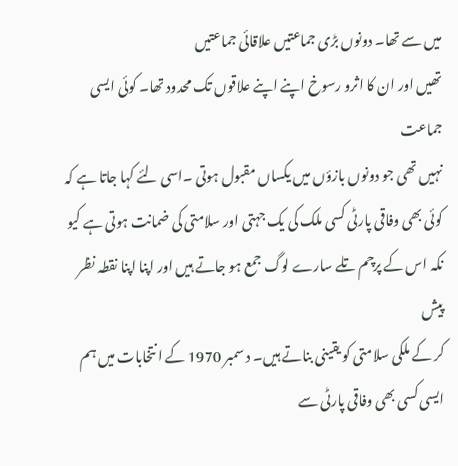میں سے تھا۔ دونوں بڑی جماعتیں علاقائی جماعتیں
تھیں اور ان کا اثرو رسوخ اپنے اپنے علاقوں تک محدود تھا۔ کوئی ایسی جماعت
نہیں تھی جو دونوں بازؤں میں یکساں مقبول ہوتی ۔اسی لئے کہا جاتا ہے کہ
کوئی بھی وفاقی پارٹی کسی ملک کی یک جہتی اور سلامتی کی ضمانت ہوتی ہے کیو
نکہ اس کے پرچم تلے سارے لوگ جمع ہو جاتے ہیں اور اپنا اپنا نقطہ نظر پیش
کر کے ملکی سلامتی کو یقینی بناتے ہیں۔ د سمبر 1970 کے ا نتخابات میں ہم
ایسی کسی بھی وفاقی پارٹی سے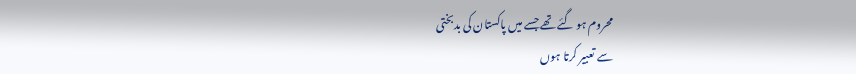محروم ہو گئے تھے جسے میں پاکستان کی بدبختی
سے تعبیر کرتا ہوں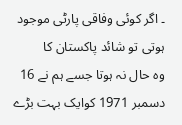۔ اگر کوئی وفاقی پارٹی موجود ہوتی تو شائد پاکستان کا
وہ حال نہ ہوتا جسے ہم نے 16 دسمبر 1971 کوایک بہت بڑے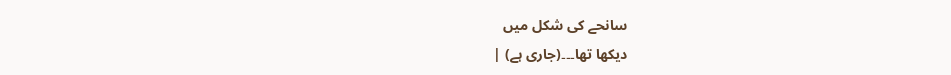سانحے کی شکل میں
دیکھا تھا۔۔۔(جاری ہے) |